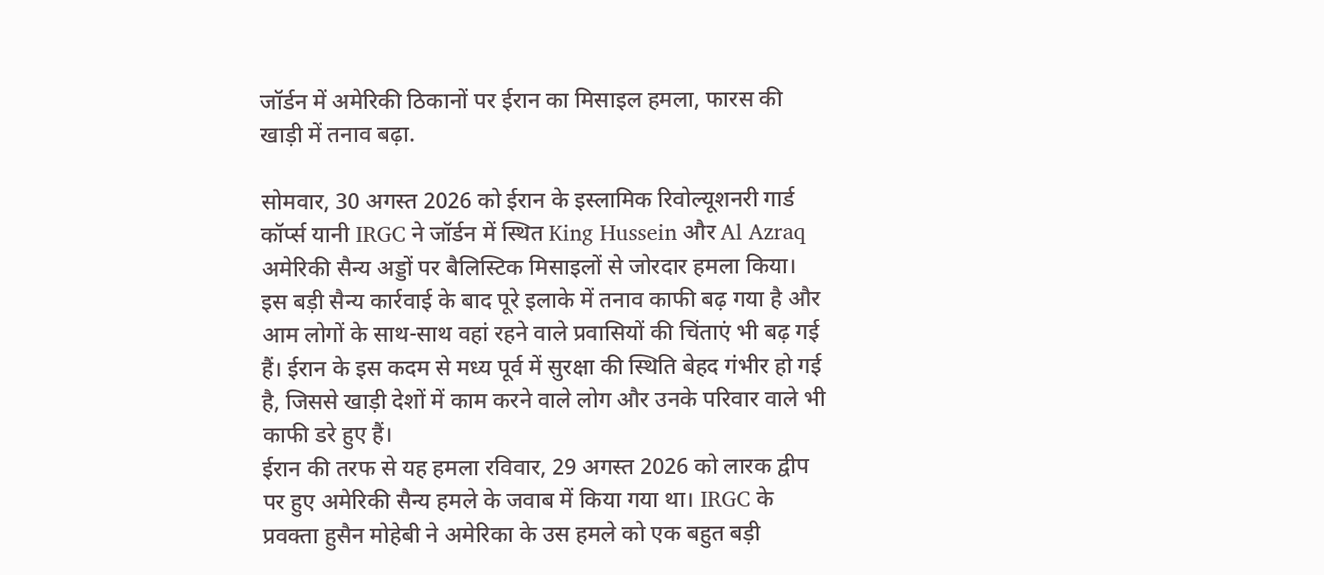जॉर्डन में अमेरिकी ठिकानों पर ईरान का मिसाइल हमला, फारस की खाड़ी में तनाव बढ़ा.

सोमवार, 30 अगस्त 2026 को ईरान के इस्लामिक रिवोल्यूशनरी गार्ड कॉर्प्स यानी IRGC ने जॉर्डन में स्थित King Hussein और Al Azraq अमेरिकी सैन्य अड्डों पर बैलिस्टिक मिसाइलों से जोरदार हमला किया। इस बड़ी सैन्य कार्रवाई के बाद पूरे इलाके में तनाव काफी बढ़ गया है और आम लोगों के साथ-साथ वहां रहने वाले प्रवासियों की चिंताएं भी बढ़ गई हैं। ईरान के इस कदम से मध्य पूर्व में सुरक्षा की स्थिति बेहद गंभीर हो गई है, जिससे खाड़ी देशों में काम करने वाले लोग और उनके परिवार वाले भी काफी डरे हुए हैं।
ईरान की तरफ से यह हमला रविवार, 29 अगस्त 2026 को लारक द्वीप पर हुए अमेरिकी सैन्य हमले के जवाब में किया गया था। IRGC के प्रवक्ता हुसैन मोहेबी ने अमेरिका के उस हमले को एक बहुत बड़ी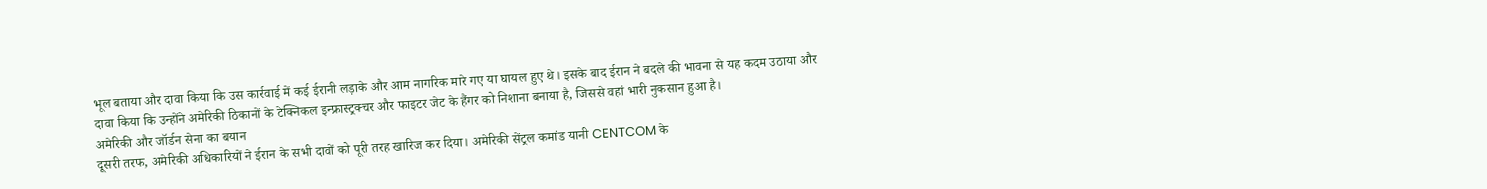भूल बताया और दावा किया कि उस कार्रवाई में कई ईरानी लड़ाके और आम नागरिक मारे गए या घायल हुए थे। इसके बाद ईरान ने बदले की भावना से यह कदम उठाया और दावा किया कि उन्होंने अमेरिकी ठिकानों के टेक्निकल इन्फ्रास्ट्रक्चर और फाइटर जेट के हैंगर को निशाना बनाया है, जिससे वहां भारी नुकसान हुआ है।
अमेरिकी और जॉर्डन सेना का बयान
दूसरी तरफ, अमेरिकी अधिकारियों ने ईरान के सभी दावों को पूरी तरह खारिज कर दिया। अमेरिकी सेंट्रल कमांड यानी CENTCOM के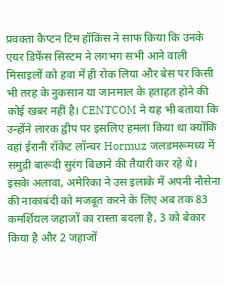प्रवक्ता कैप्टन टिम हॉकिंस ने साफ किया कि उनके एयर डिफेंस सिस्टम ने लगभग सभी आने वाली मिसाइलों को हवा में ही रोक लिया और बेस पर किसी भी तरह के नुकसान या जानमाल के हताहत होने की कोई खबर नहीं है। CENTCOM ने यह भी बताया कि उन्होंने लारक द्वीप पर इसलिए हमला किया था क्योंकि वहां ईरानी रॉकेट लॉन्चर Hormuz जलडमरूमध्य में समुद्री बारूदी सुरंग बिछाने की तैयारी कर रहे थे। इसके अलावा, अमेरिका ने उस इलाके में अपनी नौसेना की नाकाबंदी को मजबूत करने के लिए अब तक 83 कमर्शियल जहाजों का रास्ता बदला है, 3 को बेकार किया है और 2 जहाजों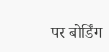पर बोर्डिंग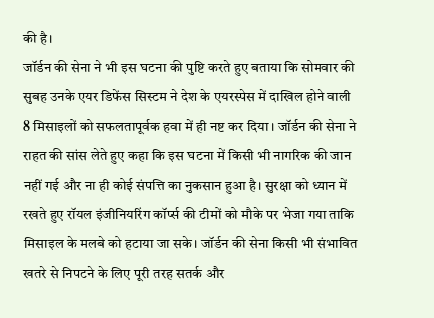की है।
जॉर्डन की सेना ने भी इस घटना की पुष्टि करते हुए बताया कि सोमवार की सुबह उनके एयर डिफेंस सिस्टम ने देश के एयरस्पेस में दाखिल होने वाली 8 मिसाइलों को सफलतापूर्वक हवा में ही नष्ट कर दिया। जॉर्डन की सेना ने राहत की सांस लेते हुए कहा कि इस घटना में किसी भी नागरिक की जान नहीं गई और ना ही कोई संपत्ति का नुकसान हुआ है। सुरक्षा को ध्यान में रखते हुए रॉयल इंजीनियरिंग कॉर्प्स की टीमों को मौके पर भेजा गया ताकि मिसाइल के मलबे को हटाया जा सके। जॉर्डन की सेना किसी भी संभावित खतरे से निपटने के लिए पूरी तरह सतर्क और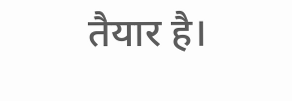तैयार है।